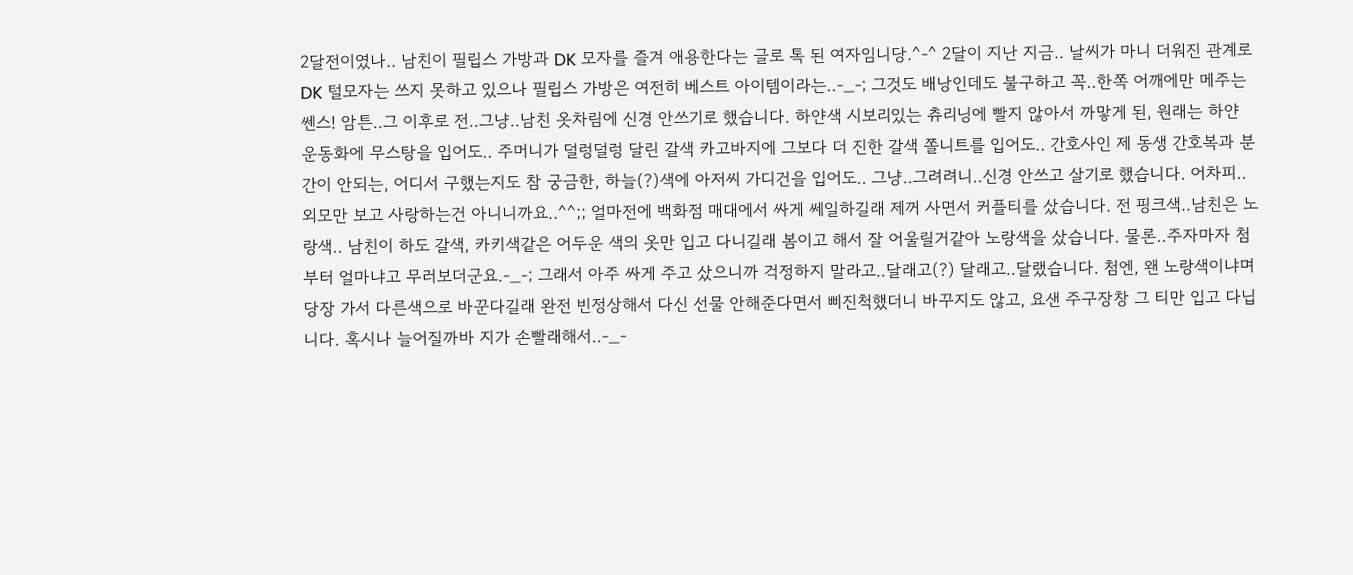2달전이였나.. 남친이 필립스 가방과 DK 모자를 즐겨 애용한다는 글로 톡 된 여자임니당.^-^ 2달이 지난 지금.. 날씨가 마니 더워진 관계로 DK 털모자는 쓰지 못하고 있으나 필립스 가방은 여전히 베스트 아이템이라는..-_-; 그것도 배낭인데도 불구하고 꼭..한쪽 어깨에만 메주는 쎈스! 암튼..그 이후로 전..그냥..남친 옷차림에 신경 안쓰기로 했습니다. 하얀색 시보리있는 츄리닝에 빨지 않아서 까맣게 된, 원래는 하얀 운동화에 무스탕을 입어도.. 주머니가 덜렁덜렁 달린 갈색 카고바지에 그보다 더 진한 갈색 쫄니트를 입어도.. 간호사인 제 동생 간호복과 분간이 안되는, 어디서 구했는지도 참 궁금한, 하늘(?)색에 아저씨 가디건을 입어도.. 그냥..그려려니..신경 안쓰고 살기로 했습니다. 어차피..외모만 보고 사랑하는건 아니니까요..^^;; 얼마전에 백화점 매대에서 싸게 쎄일하길래 제꺼 사면서 커플티를 샀습니다. 전 핑크색..남친은 노랑색.. 남친이 하도 갈색, 카키색같은 어두운 색의 옷만 입고 다니길래 봄이고 해서 잘 어울릴거같아 노랑색을 샀습니다. 물론..주자마자 첨부터 얼마냐고 무러보더군요.-_-; 그래서 아주 싸게 주고 샀으니까 걱정하지 말라고..달래고(?) 달래고..달랬습니다. 첨엔, 왠 노랑색이냐며 당장 가서 다른색으로 바꾼다길래 완전 빈정상해서 다신 선물 안해준다면서 삐진척했더니 바꾸지도 않고, 요샌 주구장창 그 티만 입고 다닙니다. 혹시나 늘어질까바 지가 손빨래해서..-_-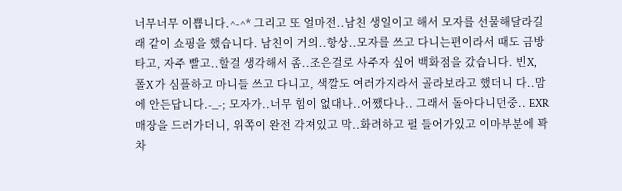너무너무 이쁩니다.^-^* 그리고 또 얼마전..남친 생일이고 해서 모자를 선물해달라길래 같이 쇼핑을 했습니다. 남친이 거의..항상..모자를 쓰고 다니는편이라서 때도 금방 타고, 자주 빨고..할걸 생각해서 좀..조은걸로 사주자 싶어 백화점을 갔습니다. 빈X, 폴X 가 심플하고 마니들 쓰고 다니고, 색깔도 여러가지라서 골라보라고 했더니 다..맘에 안든답니다.-_-; 모자가..너무 힘이 없대나..어쨌다나.. 그래서 돌아다니던중.. EXR 매장을 드러가더니, 위쪽이 완전 각져있고 막..화려하고 펄 들어가있고 이마부분에 꽉 차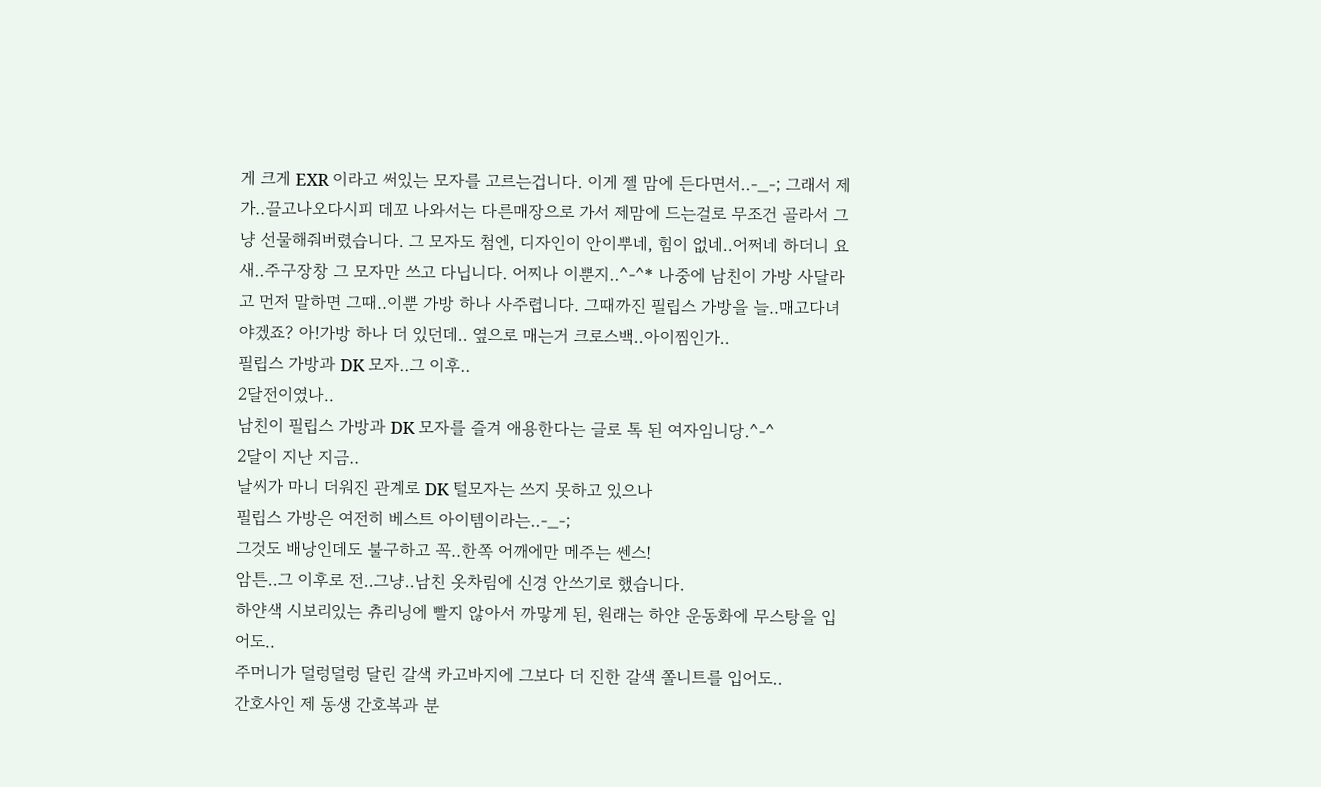게 크게 EXR 이라고 써있는 모자를 고르는겁니다. 이게 젤 맘에 든다면서..-_-; 그래서 제가..끌고나오다시피 데꼬 나와서는 다른매장으로 가서 제맘에 드는걸로 무조건 골라서 그냥 선물해줘버렸습니다. 그 모자도 첨엔, 디자인이 안이뿌네, 힘이 없네..어쩌네 하더니 요새..주구장창 그 모자만 쓰고 다닙니다. 어찌나 이뿐지..^-^* 나중에 남친이 가방 사달라고 먼저 말하면 그때..이뿐 가방 하나 사주렵니다. 그때까진 필립스 가방을 늘..매고다녀야겠죠? 아!가방 하나 더 있던데.. 옆으로 매는거 크로스백..아이찜인가..
필립스 가방과 DK 모자..그 이후..
2달전이였나..
남친이 필립스 가방과 DK 모자를 즐겨 애용한다는 글로 톡 된 여자임니당.^-^
2달이 지난 지금..
날씨가 마니 더워진 관계로 DK 털모자는 쓰지 못하고 있으나
필립스 가방은 여전히 베스트 아이템이라는..-_-;
그것도 배낭인데도 불구하고 꼭..한쪽 어깨에만 메주는 쎈스!
암튼..그 이후로 전..그냥..남친 옷차림에 신경 안쓰기로 했습니다.
하얀색 시보리있는 츄리닝에 빨지 않아서 까맣게 된, 원래는 하얀 운동화에 무스탕을 입어도..
주머니가 덜렁덜렁 달린 갈색 카고바지에 그보다 더 진한 갈색 쫄니트를 입어도..
간호사인 제 동생 간호복과 분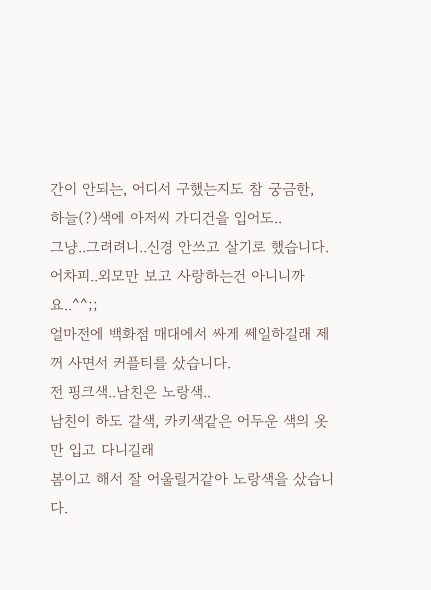간이 안되는, 어디서 구했는지도 참 궁금한,
하늘(?)색에 아저씨 가디건을 입어도..
그냥..그려려니..신경 안쓰고 살기로 했습니다.
어차피..외모만 보고 사랑하는건 아니니까요..^^;;
얼마전에 백화점 매대에서 싸게 쎄일하길래 제꺼 사면서 커플티를 샀습니다.
전 핑크색..남친은 노랑색..
남친이 하도 갈색, 카키색같은 어두운 색의 옷만 입고 다니길래
봄이고 해서 잘 어울릴거같아 노랑색을 샀습니다.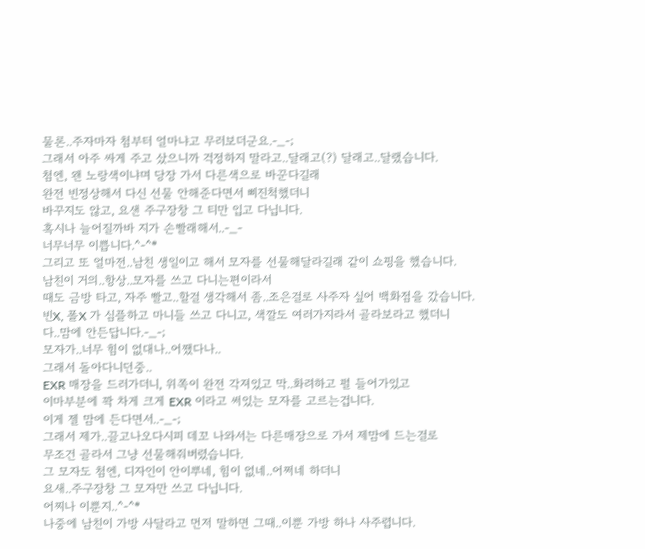물론..주자마자 첨부터 얼마냐고 무러보더군요.-_-;
그래서 아주 싸게 주고 샀으니까 걱정하지 말라고..달래고(?) 달래고..달랬습니다.
첨엔, 왠 노랑색이냐며 당장 가서 다른색으로 바꾼다길래
완전 빈정상해서 다신 선물 안해준다면서 삐진척했더니
바꾸지도 않고, 요샌 주구장창 그 티만 입고 다닙니다.
혹시나 늘어질까바 지가 손빨래해서..-_-
너무너무 이쁩니다.^-^*
그리고 또 얼마전..남친 생일이고 해서 모자를 선물해달라길래 같이 쇼핑을 했습니다.
남친이 거의..항상..모자를 쓰고 다니는편이라서
때도 금방 타고, 자주 빨고..할걸 생각해서 좀..조은걸로 사주자 싶어 백화점을 갔습니다.
빈X, 폴X 가 심플하고 마니들 쓰고 다니고, 색깔도 여러가지라서 골라보라고 했더니
다..맘에 안든답니다.-_-;
모자가..너무 힘이 없대나..어쨌다나..
그래서 돌아다니던중..
EXR 매장을 드러가더니, 위쪽이 완전 각져있고 막..화려하고 펄 들어가있고
이마부분에 꽉 차게 크게 EXR 이라고 써있는 모자를 고르는겁니다.
이게 젤 맘에 든다면서..-_-;
그래서 제가..끌고나오다시피 데꼬 나와서는 다른매장으로 가서 제맘에 드는걸로
무조건 골라서 그냥 선물해줘버렸습니다.
그 모자도 첨엔, 디자인이 안이뿌네, 힘이 없네..어쩌네 하더니
요새..주구장창 그 모자만 쓰고 다닙니다.
어찌나 이뿐지..^-^*
나중에 남친이 가방 사달라고 먼저 말하면 그때..이뿐 가방 하나 사주렵니다.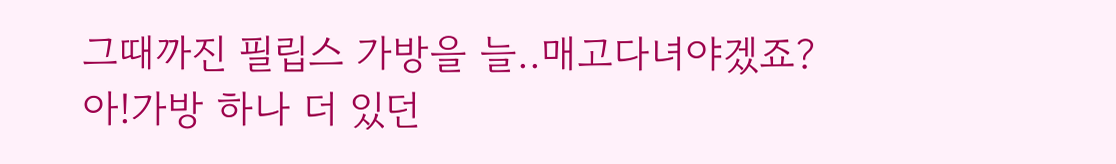그때까진 필립스 가방을 늘..매고다녀야겠죠?
아!가방 하나 더 있던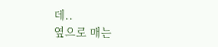데..
옆으로 매는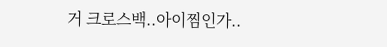거 크로스백..아이찜인가..